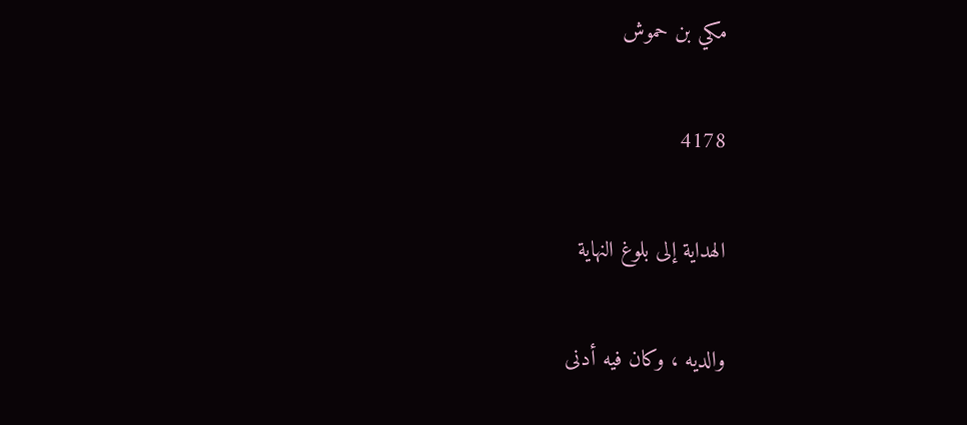مكي بن حموش

4178

الهداية إلى بلوغ النهاية

والديه ، وكان فيه أدنى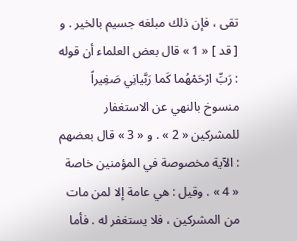تقى ، فإن ذلك مبلغه جسيم بالخير . و [ قد ] « 1 » قال بعض العلماء أن قوله : رَبِّ ارْحَمْهُما كَما رَبَّيانِي صَغِيراً منسوخ بالنهي عن الاستغفار للمشركين « 2 » . و « 3 » قال بعضهم : الآية مخصوصة في المؤمنين خاصة « 4 » . وقيل : هي عامة إلا لمن مات من المشركين ، فلا يستغفر له . فأما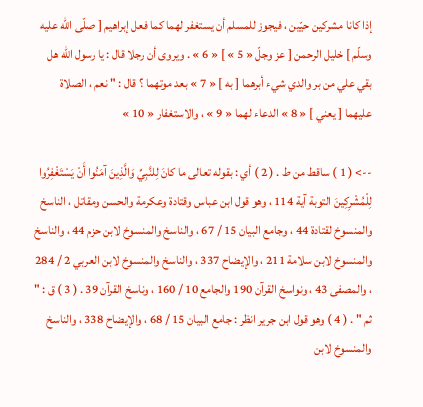إذا كانا مشركين حيّين ، فيجوز للمسلم أن يستغفر لهما كما فعل إبراهيم [ صلّى اللّه عليه وسلّم ] خليل الرحمن [ عز وجلّ « 5 » ] « 6 » . ويروى أن رجلا قال : يا رسول اللّه هل بقي علي من بر والدي شيء أبرهما [ به ] « 7 » بعد موتهما ؟ قال : " نعم ، الصلاة عليهما [ يعني ] « 8 » الدعاء لهما « 9 » ، والاستغفار « 10 »

--> ( 1 ) ساقط من ط . ( 2 ) أي : بقوله تعالى ما كانَ لِلنَّبِيِّ وَالَّذِينَ آمَنُوا أَنْ يَسْتَغْفِرُوا لِلْمُشْرِكِينَ التوبة آية 114 ، وهو قول ابن عباس وقتادة وعكرمة والحسن ومقاتل ، الناسخ والمنسوخ لقتادة 44 ، وجامع البيان 15 / 67 ، والناسخ والمنسوخ لابن حزم 44 ، والناسخ والمنسوخ لابن سلامة 211 ، والإيضاح 337 ، والناسخ والمنسوخ لابن العربي 2 / 284 ، والمصفى 43 ، ونواسخ القرآن 190 والجامع 10 / 160 ، وناسخ القرآن 39 . ( 3 ) ق : " ثم " . ( 4 ) وهو قول ابن جرير انظر : جامع البيان 15 / 68 ، والإيضاح 338 ، والناسخ والمنسوخ لابن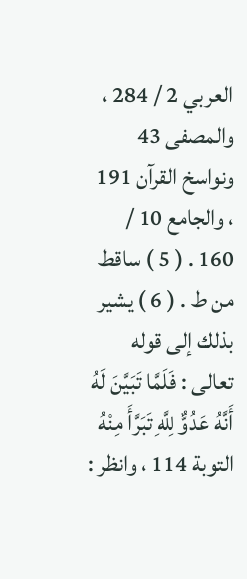العربي 2 / 284 ، والمصفى 43 ونواسخ القرآن 191 ، والجامع 10 / 160 . ( 5 ) ساقط من ط . ( 6 ) يشير بذلك إلى قوله تعالى : فَلَمَّا تَبَيَّنَ لَهُ أَنَّهُ عَدُوٌّ لِلَّهِ تَبَرَّأَ مِنْهُ التوبة 114 ، وانظر :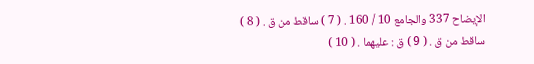الإيضاح 337 والجامع 10 / 160 . ( 7 ) ساقط من ق . ( 8 ) ساقط من ق . ( 9 ) ق : عليهما . ( 10 )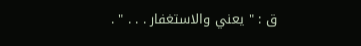ق : " يعني والاستغفار . . . " .